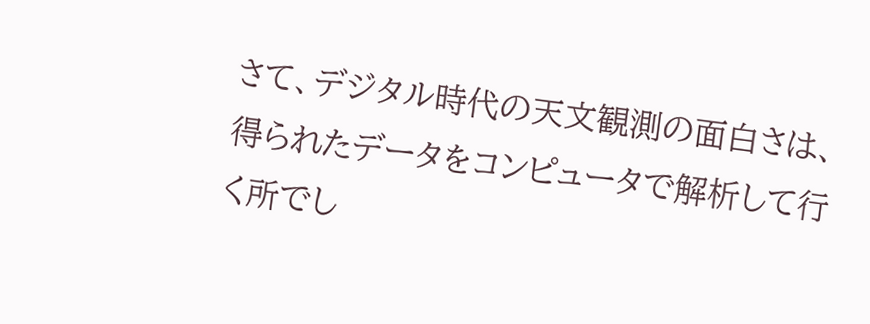さて、デジタル時代の天文観測の面白さは、得られたデータをコンピュータで解析して行く所でし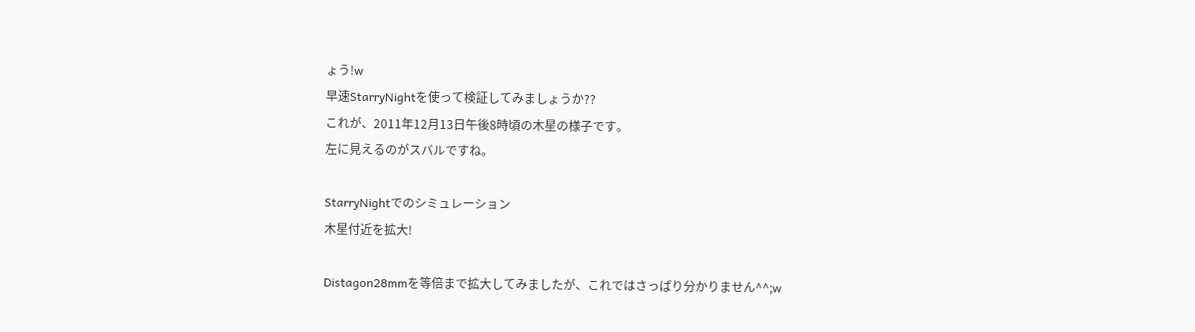ょう!w
早速StarryNightを使って検証してみましょうか??
これが、2011年12月13日午後8時頃の木星の様子です。
左に見えるのがスバルですね。

StarryNightでのシミュレーション
木星付近を拡大!

Distagon28mmを等倍まで拡大してみましたが、これではさっぱり分かりません^^;w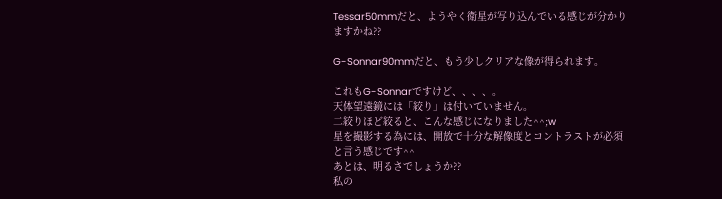Tessar50mmだと、ようやく衛星が写り込んでいる感じが分かりますかね??

G-Sonnar90mmだと、もう少しクリアな像が得られます。

これもG-Sonnarですけど、、、、。
天体望遠鏡には「絞り」は付いていません。
二絞りほど絞ると、こんな感じになりました^^;w
星を撮影する為には、開放で十分な解像度とコントラストが必須と言う感じです^^
あとは、明るさでしょうか??
私の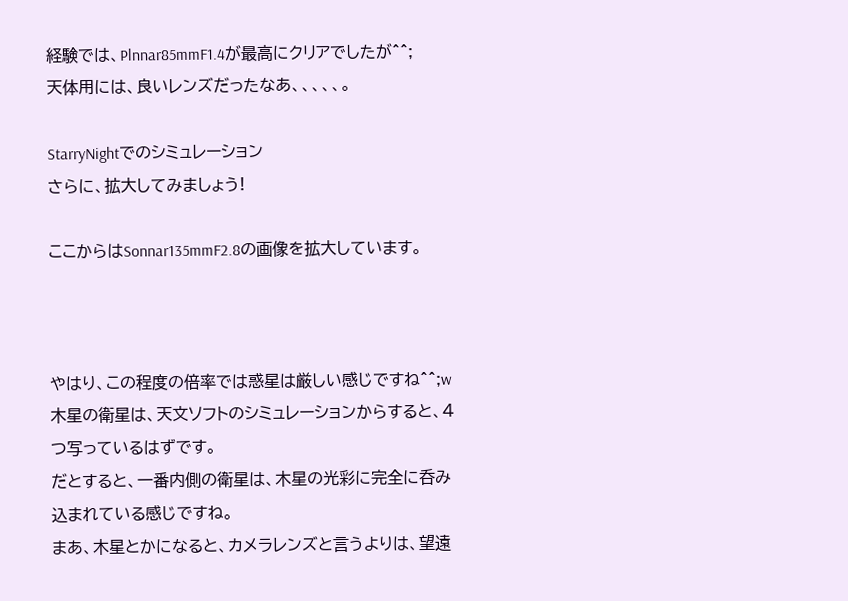経験では、Plnnar85mmF1.4が最高にクリアでしたが^^;
天体用には、良いレンズだったなあ、、、、、。

StarryNightでのシミュレーション
さらに、拡大してみましょう!

ここからはSonnar135mmF2.8の画像を拡大しています。



やはり、この程度の倍率では惑星は厳しい感じですね^^;w
木星の衛星は、天文ソフトのシミュレーションからすると、4つ写っているはずです。
だとすると、一番内側の衛星は、木星の光彩に完全に呑み込まれている感じですね。
まあ、木星とかになると、カメラレンズと言うよりは、望遠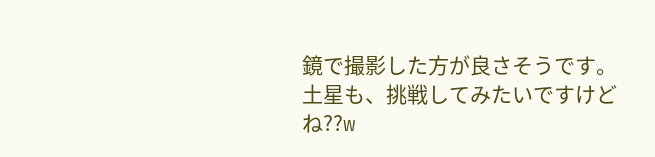鏡で撮影した方が良さそうです。
土星も、挑戦してみたいですけどね??w